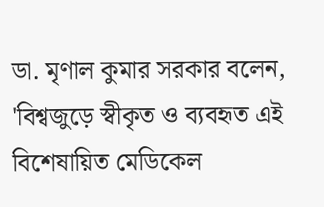ডা. মৃণাল কুমার সরকার বলেন, 'বিশ্বজুড়ে স্বীকৃত ও ব্যবহৃত এই বিশেষায়িত মেডিকেল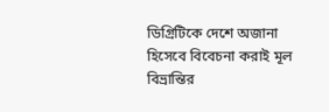ডিগ্রিটিকে দেশে অজানা হিসেবে বিবেচনা করাই মূল বিভ্রান্তির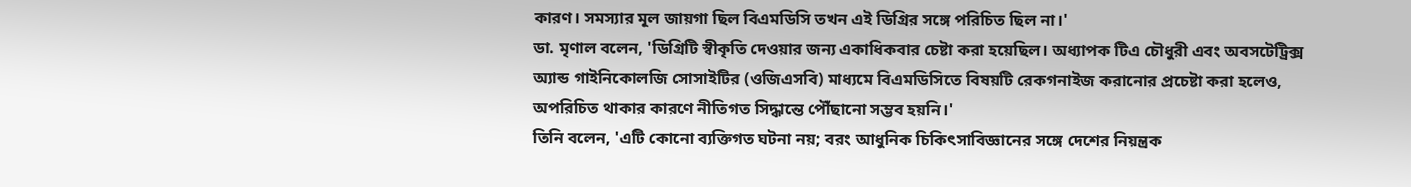কারণ। সমস্যার মূল জায়গা ছিল বিএমডিসি তখন এই ডিগ্রির সঙ্গে পরিচিত ছিল না।'
ডা. মৃণাল বলেন, 'ডিগ্রিটি স্বীকৃতি দেওয়ার জন্য একাধিকবার চেষ্টা করা হয়েছিল। অধ্যাপক টিএ চৌধুরী এবং অবসটেট্রিক্স অ্যান্ড গাইনিকোলজি সোসাইটির (ওজিএসবি) মাধ্যমে বিএমডিসিতে বিষয়টি রেকগনাইজ করানোর প্রচেষ্টা করা হলেও, অপরিচিত থাকার কারণে নীতিগত সিদ্ধান্তে পৌঁছানো সম্ভব হয়নি।'
তিনি বলেন, 'এটি কোনো ব্যক্তিগত ঘটনা নয়; বরং আধুনিক চিকিৎসাবিজ্ঞানের সঙ্গে দেশের নিয়ন্ত্রক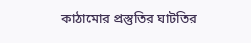কাঠামোর প্রস্তুতির ঘাটতির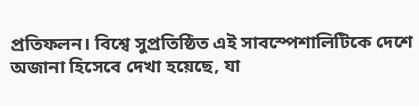প্রতিফলন। বিশ্বে সুপ্রতিষ্ঠিত এই সাবস্পেশালিটিকে দেশে অজানা হিসেবে দেখা হয়েছে, যা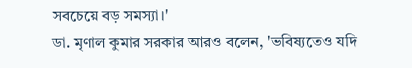সবচেয়ে বড় সমস্যা।'
ডা. মৃণাল কুমার সরকার আরও বলেন, 'ভবিষ্যতেও যদি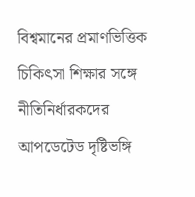বিশ্বমানের প্রমাণভিত্তিক চিকিৎসা শিক্ষার সঙ্গে নীতিনির্ধারকদের আপডেটেড দৃষ্টিভঙ্গি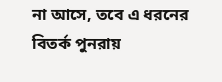না আসে, তবে এ ধরনের বিতর্ক পুনরায়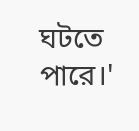ঘটতে পারে।'